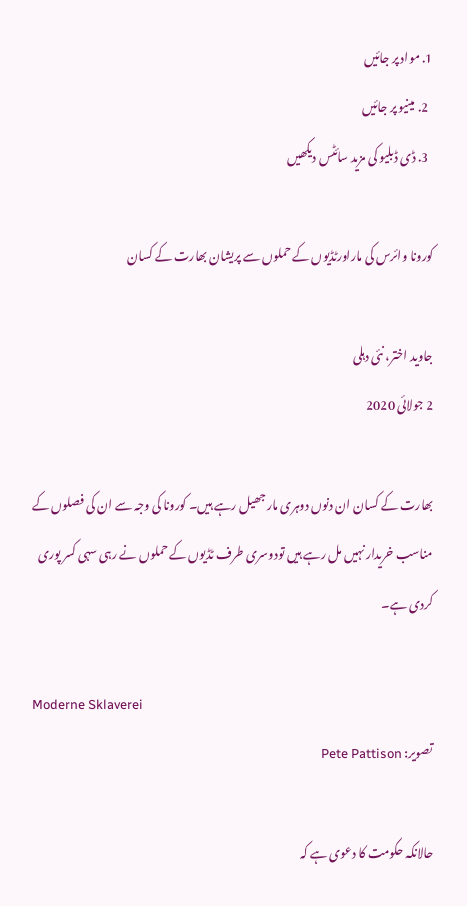1. مواد پر جائیں
  2. مینیو پر جائیں
  3. ڈی ڈبلیو کی مزید سائٹس دیکھیں

کورونا وائرس کی ماراورٹڈیوں کے حملوں سے پریشان بھارت کے کسان

جاوید اختر، نئی دہلی
2 جولائی 2020

بھارت کے کسان ان دنوں دوہری مار جھیل رہے ہیں۔ کورونا کی وجہ سے ان کی فصلوں کے مناسب خریدار نہیں مل رہے ہیں تودوسری طرف ٹڈیوں کے حملوں نے رہی سہی کسر پوری کردی ہے۔

Moderne Sklaverei
تصویر: Pete Pattison

حالانکہ حکومت کا دعوی ہے کہ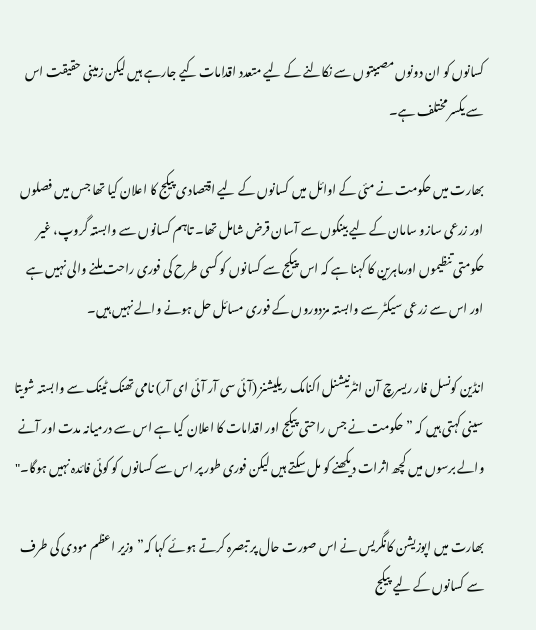کسانوں کو ان دونوں مصیبتوں سے نکالنے کے لیے متعدد اقدامات کیے جارہے ہیں لیکن زمینی حقیقت اس سے یکسر مختلف ہے۔

بھارت میں حکومت نے مئی کے اوائل میں کسانوں کے لیے اقتصادی پیکج کا اعلان کیا تھا جس میں فصلوں اور زرعی سازو سامان کے لیے بینکوں سے آسان قرض شامل تھا۔ تاہم کسانوں سے وابستہ گروپ، غیر حکومتی تنظیموں اورماہرین کا کہنا ہے کہ اس پیکج سے کسانوں کو کسی طرح کی فوری راحت ملنے والی نہیں ہے اور اس سے زرعی سیکٹر سے وابستہ مزدوروں کے فوری مسائل حل ہونے والے نہیں ہیں۔

انڈین کونسل فار ریسرچ آن انٹرنیشنل اکنامک ریلیشنز (آئی سی آر آئی ای آر) نامی تھنک ٹینک سے وابستہ شویتا سینی کہتی ہیں کہ ”حکومت نے جس راحتی پیکج اور اقدامات کا اعلان کیا ہے اس سے درمیانہ مدت اور آنے والے برسوں میں کچھ اثرات دیکھنے کو مل سکتے ہیں لیکن فوری طور پر اس سے کسانوں کو کوئی فائدہ نہیں ہوگا۔"

بھارت میں اپوزیشن کانگریس نے اس صورت حال پر تبصرہ کرتے ہوئے کہا کہ”وزیر اعظم مودی کی طرف سے کسانوں کے لیے پیکج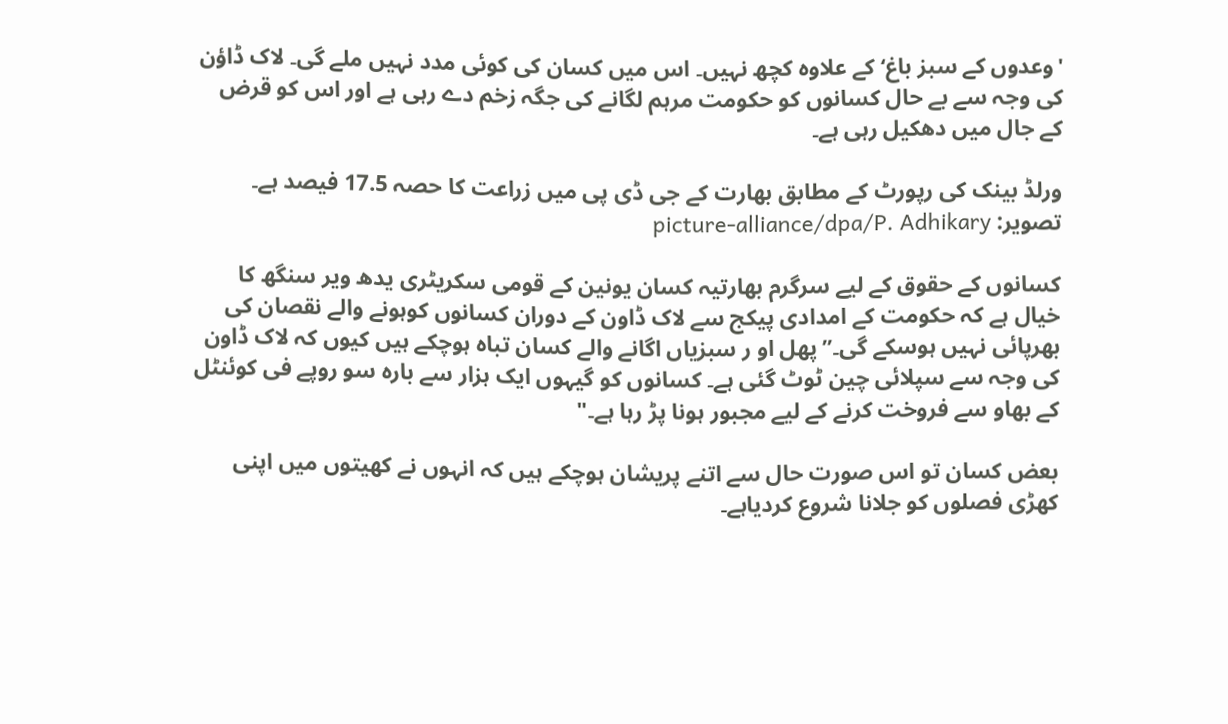'وعدوں کے سبز باغ‘ کے علاوہ کچھ نہیں۔ اس میں کسان کی کوئی مدد نہیں ملے گی۔ لاک ڈاؤن کی وجہ سے بے حال کسانوں کو حکومت مرہم لگانے کی جگہ زخم دے رہی ہے اور اس کو قرض کے جال میں دھکیل رہی ہے۔

ورلڈ بینک کی رپورٹ کے مطابق بھارت کے جی ڈی پی میں زراعت کا حصہ 17.5 فیصد ہے۔ تصویر: picture-alliance/dpa/P. Adhikary

کسانوں کے حقوق کے لیے سرگرم بھارتیہ کسان یونین کے قومی سکریٹری یدھ ویر سنگھ کا خیال ہے کہ حکومت کے امدادی پیکج سے لاک ڈاون کے دوران کسانوں کوہونے والے نقصان کی بھرپائی نہیں ہوسکے گی۔”پھل او ر سبزیاں اگانے والے کسان تباہ ہوچکے ہیں کیوں کہ لاک ڈاون کی وجہ سے سپلائی چین ٹوٹ گئی ہے۔ کسانوں کو گیہوں ایک ہزار سے بارہ سو روپے فی کوئنٹل کے بھاو سے فروخت کرنے کے لیے مجبور ہونا پڑ رہا ہے۔"

بعض کسان تو اس صورت حال سے اتنے پریشان ہوچکے ہیں کہ انہوں نے کھیتوں میں اپنی کھڑی فصلوں کو جلانا شروع کردیاہے۔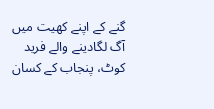گنے کے اپنے کھیت میں آگ لگادینے والے فرید کوٹ، پنجاب کے کسان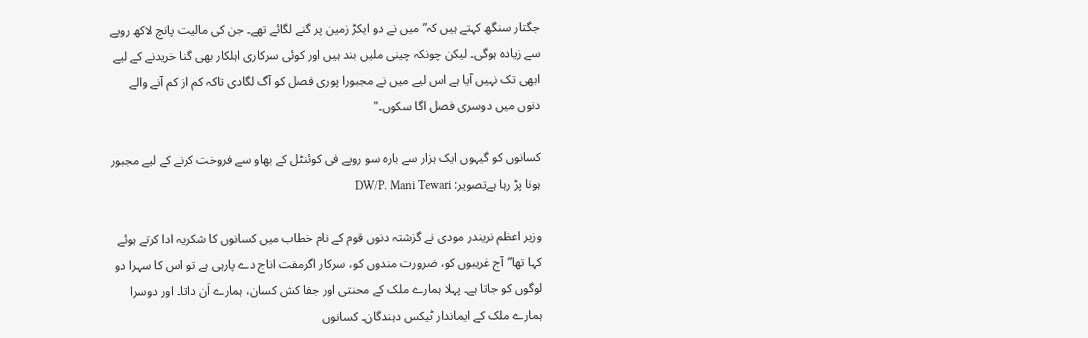جگتار سنگھ کہتے ہیں کہ”میں نے دو ایکڑ زمین پر گنے لگائے تھے۔ جن کی مالیت پانچ لاکھ روپے سے زیادہ ہوگی۔ لیکن چونکہ چینی ملیں بند ہیں اور کوئی سرکاری اہلکار بھی گنا خریدنے کے لیے ابھی تک نہیں آیا ہے اس لیے میں نے مجبورا پوری فصل کو آگ لگادی تاکہ کم از کم آنے والے دنوں میں دوسری فصل اگا سکوں۔"

کسانوں کو گیہوں ایک ہزار سے بارہ سو روپے فی کوئنٹل کے بھاو سے فروخت کرنے کے لیے مجبور ہونا پڑ رہا ہےتصویر: DW/P. Mani Tewari

وزیر اعظم نریندر مودی نے گزشتہ دنوں قوم کے نام خطاب میں کسانوں کا شکریہ ادا کرتے ہوئے کہا تھا”آج غریبوں کو، ضرورت مندوں کو، سرکار اگرمفت اناج دے پارہی ہے تو اس کا سہرا دو لوگوں کو جاتا ہے۔ پہلا ہمارے ملک کے محنتی اور جفا کش کسان، ہمارے اَن داتا۔ اور دوسرا ہمارے ملک کے ایماندار ٹیکس دہندگان۔ کسانوں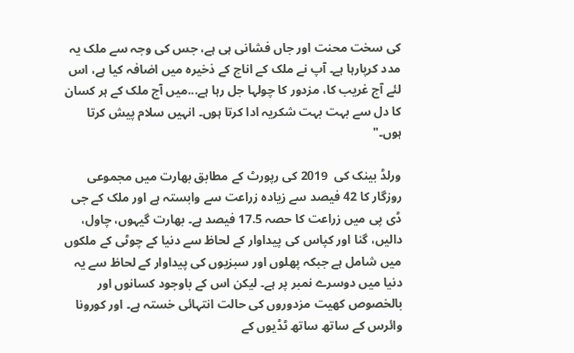کی سخت محنت اور جاں فشانی ہی ہے، جس کی وجہ سے ملک یہ مدد کرپارہا ہے۔ آپ نے ملک کے اناج کے ذخیرہ میں اضافہ کیا ہے، اس لئے آج غریب کا، مزدور کا چولہا جل رہا ہے...میں آج ملک کے ہر کسان کا دل سے بہت بہت شکریہ ادا کرتا ہوں۔ انہیں سلام پیش کرتا ہوں۔"

ورلڈ بینک کی  2019 کی رپورٹ کے مطابق بھارت میں مجموعی روزگار کا 42 فیصد سے زیادہ زراعت سے وابستہ ہے اور ملک کے جی ڈی پی میں زراعت کا حصہ 17.5 فیصد ہے۔ بھارت گیہوں، چاول، دالیں، گنا اور کپاس کی پیداوار کے لحاظ سے دنیا کے چوٹی کے ملکوں  میں شامل ہے جبکہ پھلوں اور سبزیوں کی پیداوار کے لحاظ سے یہ دنیا میں دوسرے نمبر پر ہے۔ لیکن اس کے باوجود کسانوں اور بالخصوص کھیت مزدوروں کی حالت انتہائی خستہ ہے۔ اور کورونا وائرس کے ساتھ ساتھ ٹڈیوں کے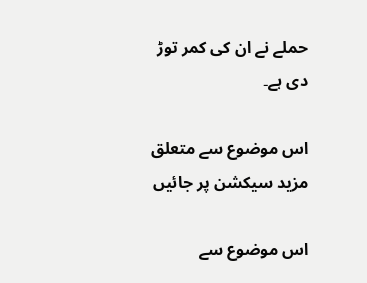حملے نے ان کی کمر توڑ دی ہے۔

اس موضوع سے متعلق مزید سیکشن پر جائیں

اس موضوع سے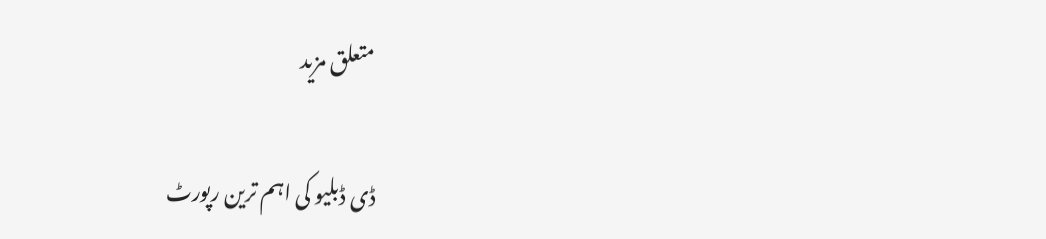متعلق مزید

ڈی ڈبلیو کی اہم ترین رپورٹ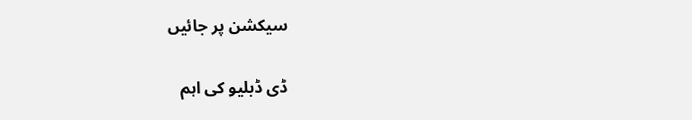سیکشن پر جائیں

ڈی ڈبلیو کی اہم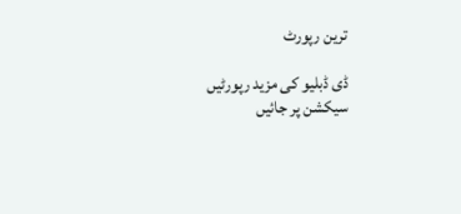ترین رپورٹ

ڈی ڈبلیو کی مزید رپورٹیں سیکشن پر جائیں